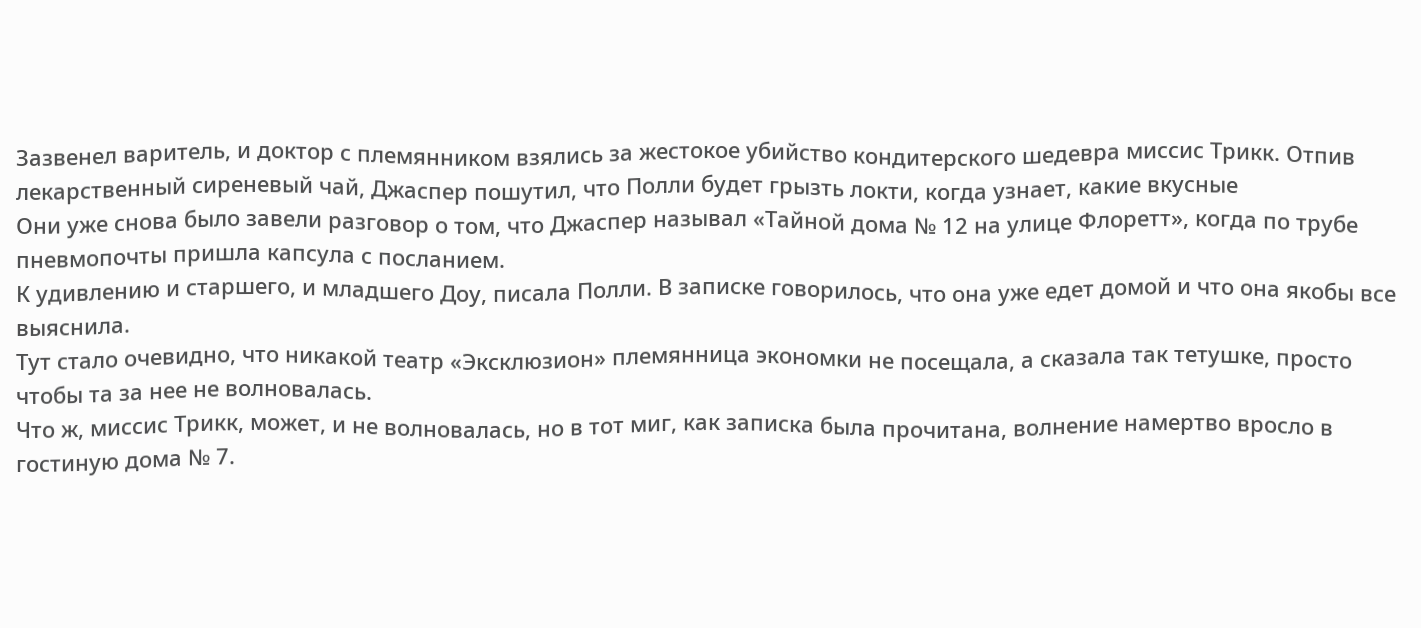Зазвенел варитель, и доктор с племянником взялись за жестокое убийство кондитерского шедевра миссис Трикк. Отпив лекарственный сиреневый чай, Джаспер пошутил, что Полли будет грызть локти, когда узнает, какие вкусные
Они уже снова было завели разговор о том, что Джаспер называл «Тайной дома № 12 на улице Флоретт», когда по трубе пневмопочты пришла капсула с посланием.
К удивлению и старшего, и младшего Доу, писала Полли. В записке говорилось, что она уже едет домой и что она якобы все выяснила.
Тут стало очевидно, что никакой театр «Эксклюзион» племянница экономки не посещала, а сказала так тетушке, просто чтобы та за нее не волновалась.
Что ж, миссис Трикк, может, и не волновалась, но в тот миг, как записка была прочитана, волнение намертво вросло в гостиную дома № 7.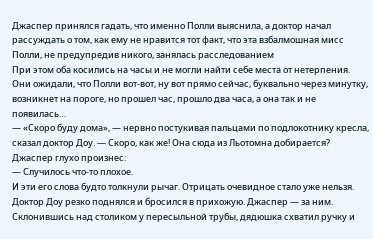Джаспер принялся гадать, что именно Полли выяснила, а доктор начал рассуждать о том, как ему не нравится тот факт, что эта взбалмошная мисс Полли, не предупредив никого, занялась расследованием
При этом оба косились на часы и не могли найти себе места от нетерпения. Они ожидали, что Полли вот-вот, ну вот прямо сейчас, буквально через минутку, возникнет на пороге, но прошел час, прошло два часа, а она так и не появилась…
— «Скоро буду дома», — нервно постукивая пальцами по подлокотнику кресла, сказал доктор Доу. — Скоро, как же! Она сюда из Льотомна добирается?
Джаспер глухо произнес:
— Случилось что-то плохое.
И эти его слова будто толкнули рычаг. Отрицать очевидное стало уже нельзя.
Доктор Доу резко поднялся и бросился в прихожую. Джаспер — за ним.
Склонившись над столиком у пересыльной трубы, дядюшка схватил ручку и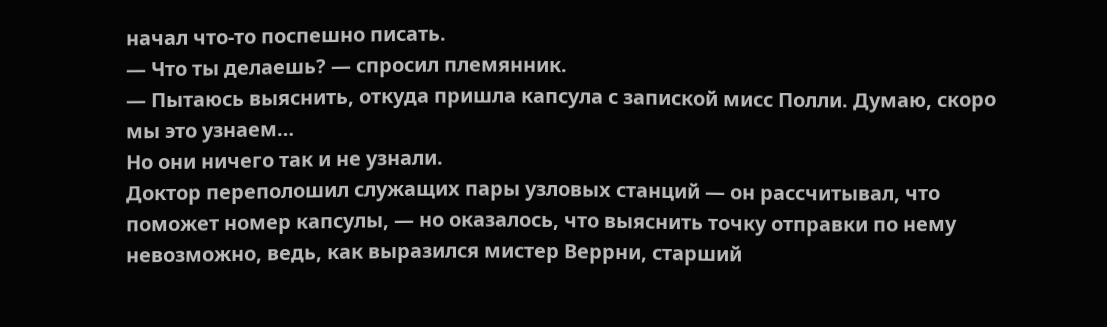начал что-то поспешно писать.
— Что ты делаешь? — спросил племянник.
— Пытаюсь выяснить, откуда пришла капсула с запиской мисс Полли. Думаю, скоро мы это узнаем…
Но они ничего так и не узнали.
Доктор переполошил служащих пары узловых станций — он рассчитывал, что поможет номер капсулы, — но оказалось, что выяснить точку отправки по нему невозможно, ведь, как выразился мистер Веррни, старший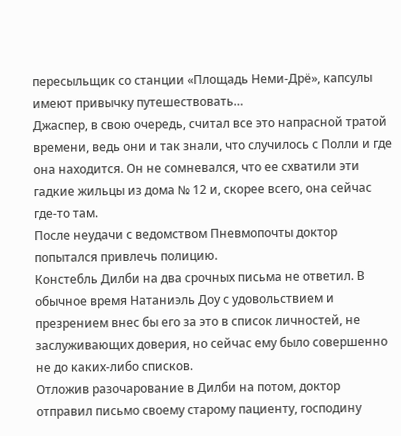пересыльщик со станции «Площадь Неми-Дрё», капсулы имеют привычку путешествовать…
Джаспер, в свою очередь, считал все это напрасной тратой времени, ведь они и так знали, что случилось с Полли и где она находится. Он не сомневался, что ее схватили эти гадкие жильцы из дома № 12 и, скорее всего, она сейчас где-то там.
После неудачи с ведомством Пневмопочты доктор попытался привлечь полицию.
Констебль Дилби на два срочных письма не ответил. В обычное время Натаниэль Доу с удовольствием и презрением внес бы его за это в список личностей, не заслуживающих доверия, но сейчас ему было совершенно не до каких-либо списков.
Отложив разочарование в Дилби на потом, доктор отправил письмо своему старому пациенту, господину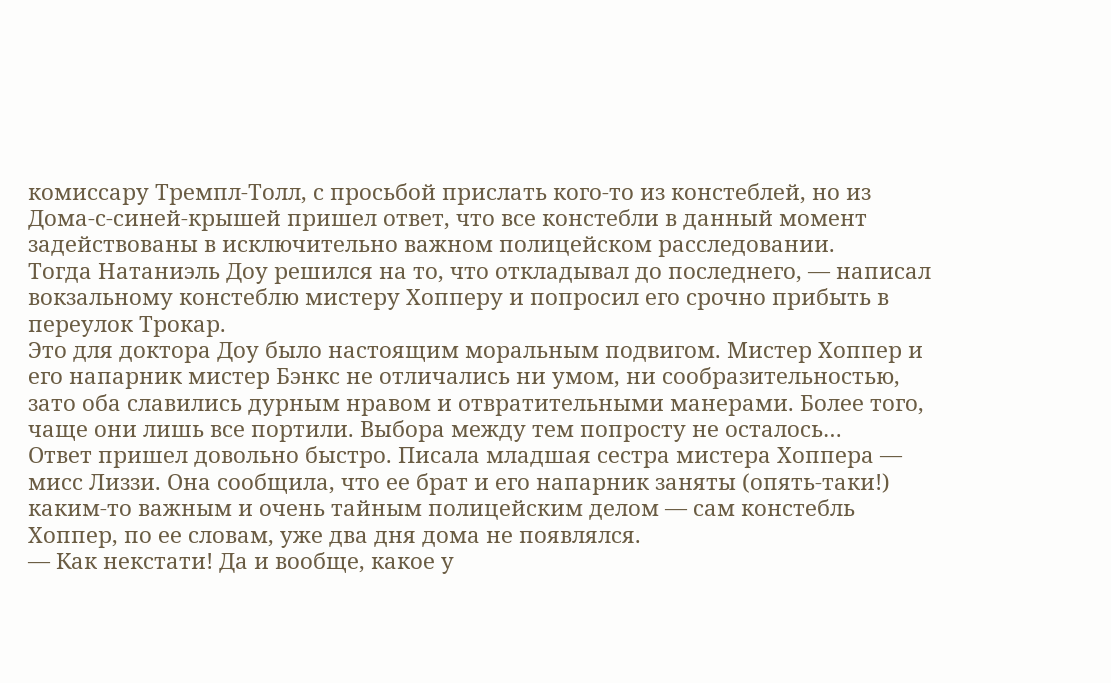комиссару Тремпл-Толл, с просьбой прислать кого-то из констеблей, но из Дома-с-синей-крышей пришел ответ, что все констебли в данный момент задействованы в исключительно важном полицейском расследовании.
Тогда Натаниэль Доу решился на то, что откладывал до последнего, — написал вокзальному констеблю мистеру Хопперу и попросил его срочно прибыть в переулок Трокар.
Это для доктора Доу было настоящим моральным подвигом. Мистер Хоппер и его напарник мистер Бэнкс не отличались ни умом, ни сообразительностью, зато оба славились дурным нравом и отвратительными манерами. Более того, чаще они лишь все портили. Выбора между тем попросту не осталось…
Ответ пришел довольно быстро. Писала младшая сестра мистера Хоппера — мисс Лиззи. Она сообщила, что ее брат и его напарник заняты (опять-таки!) каким-то важным и очень тайным полицейским делом — сам констебль Хоппер, по ее словам, уже два дня дома не появлялся.
— Как некстати! Да и вообще, какое у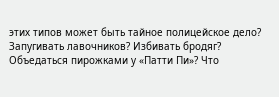этих типов может быть тайное полицейское дело? Запугивать лавочников? Избивать бродяг? Объедаться пирожками у «Патти Пи»? Что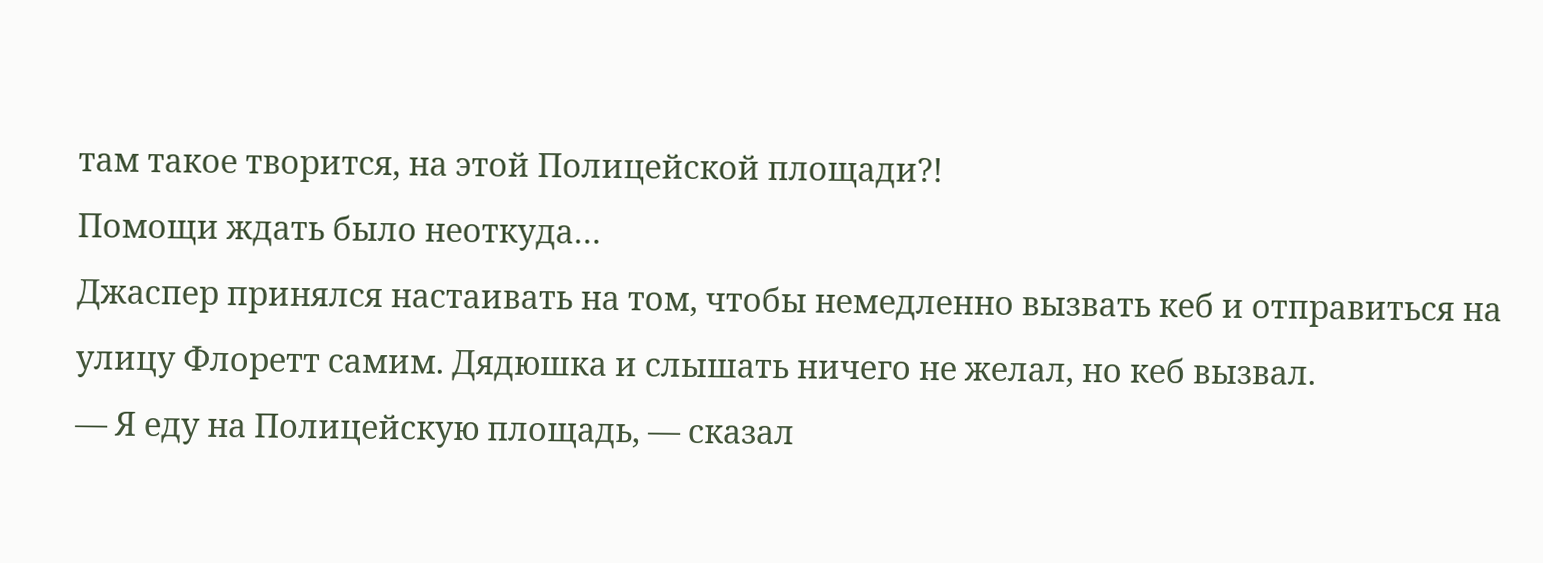там такое творится, на этой Полицейской площади?!
Помощи ждать было неоткуда…
Джаспер принялся настаивать на том, чтобы немедленно вызвать кеб и отправиться на улицу Флоретт самим. Дядюшка и слышать ничего не желал, но кеб вызвал.
— Я еду на Полицейскую площадь, — сказал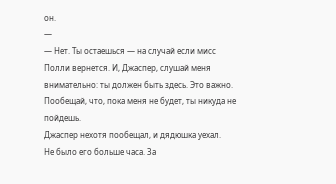он.
—
— Нет. Ты остаешься — на случай если мисс Полли вернется. И, Джаспер, слушай меня внимательно: ты должен быть здесь. Это важно. Пообещай, что, пока меня не будет, ты никуда не пойдешь.
Джаспер нехотя пообещал, и дядюшка уехал.
Не было его больше часа. За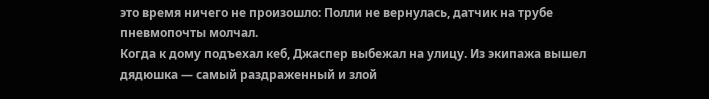это время ничего не произошло: Полли не вернулась, датчик на трубе пневмопочты молчал.
Когда к дому подъехал кеб, Джаспер выбежал на улицу. Из экипажа вышел дядюшка — самый раздраженный и злой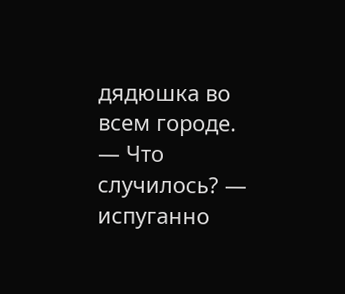дядюшка во всем городе.
— Что случилось? — испуганно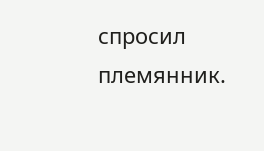спросил племянник.